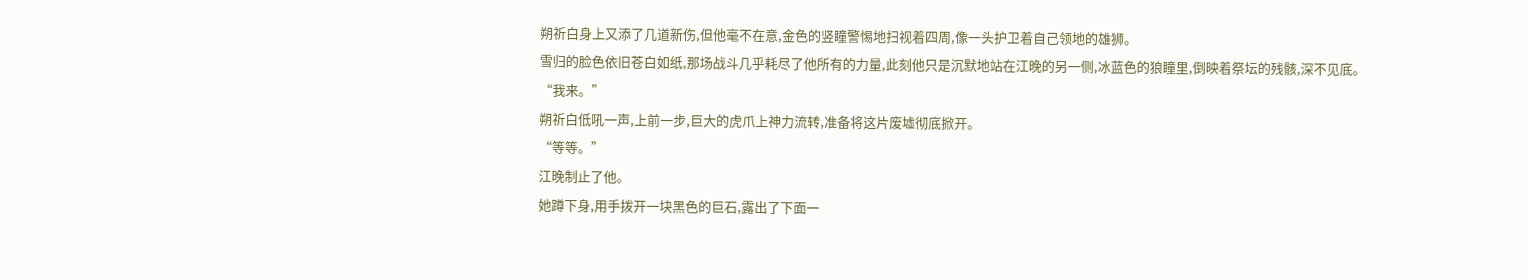朔祈白身上又添了几道新伤,但他毫不在意,金色的竖瞳警惕地扫视着四周,像一头护卫着自己领地的雄狮。
雪归的脸色依旧苍白如纸,那场战斗几乎耗尽了他所有的力量,此刻他只是沉默地站在江晚的另一侧,冰蓝色的狼瞳里,倒映着祭坛的残骸,深不见底。
“我来。”
朔祈白低吼一声,上前一步,巨大的虎爪上神力流转,准备将这片废墟彻底掀开。
“等等。”
江晚制止了他。
她蹲下身,用手拨开一块黑色的巨石,露出了下面一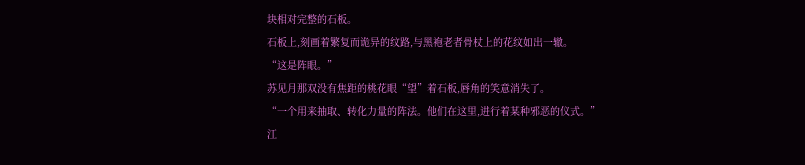块相对完整的石板。
石板上,刻画着繁复而诡异的纹路,与黑袍老者骨杖上的花纹如出一辙。
“这是阵眼。”
苏见月那双没有焦距的桃花眼“望”着石板,唇角的笑意消失了。
“一个用来抽取、转化力量的阵法。他们在这里,进行着某种邪恶的仪式。”
江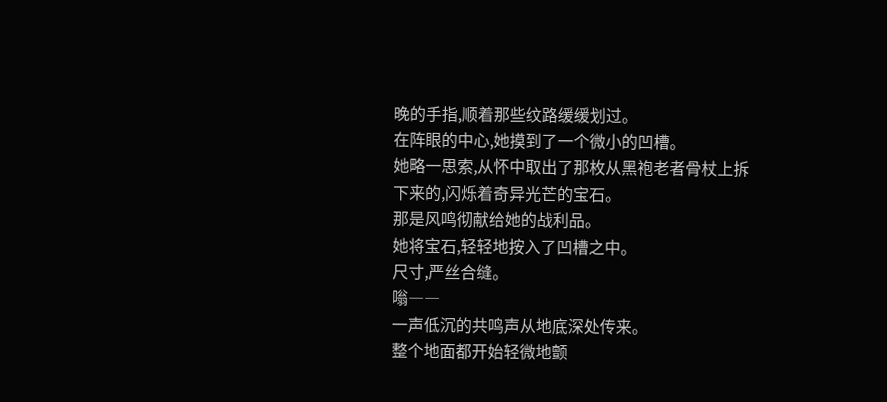晚的手指,顺着那些纹路缓缓划过。
在阵眼的中心,她摸到了一个微小的凹槽。
她略一思索,从怀中取出了那枚从黑袍老者骨杖上拆下来的,闪烁着奇异光芒的宝石。
那是风鸣彻献给她的战利品。
她将宝石,轻轻地按入了凹槽之中。
尺寸,严丝合缝。
嗡――
一声低沉的共鸣声从地底深处传来。
整个地面都开始轻微地颤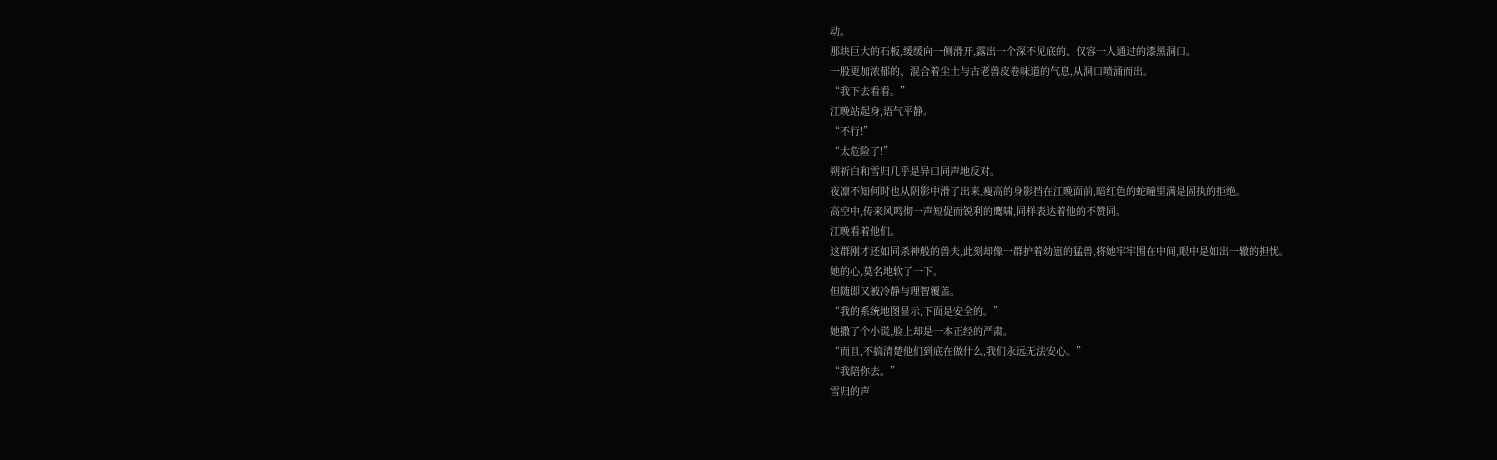动。
那块巨大的石板,缓缓向一侧滑开,露出一个深不见底的、仅容一人通过的漆黑洞口。
一股更加浓郁的、混合着尘土与古老兽皮卷味道的气息,从洞口喷涌而出。
“我下去看看。”
江晚站起身,语气平静。
“不行!”
“太危险了!”
朔祈白和雪归几乎是异口同声地反对。
夜凛不知何时也从阴影中滑了出来,瘦高的身影挡在江晚面前,暗红色的蛇瞳里满是固执的拒绝。
高空中,传来风鸣彻一声短促而锐利的鹰啸,同样表达着他的不赞同。
江晚看着他们。
这群刚才还如同杀神般的兽夫,此刻却像一群护着幼崽的猛兽,将她牢牢围在中间,眼中是如出一辙的担忧。
她的心,莫名地软了一下。
但随即又被冷静与理智覆盖。
“我的系统地图显示,下面是安全的。”
她撒了个小谎,脸上却是一本正经的严肃。
“而且,不搞清楚他们到底在做什么,我们永远无法安心。”
“我陪你去。”
雪归的声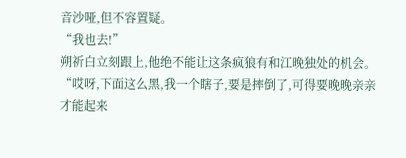音沙哑,但不容置疑。
“我也去!”
朔祈白立刻跟上,他绝不能让这条疯狼有和江晚独处的机会。
“哎呀,下面这么黑,我一个瞎子,要是摔倒了,可得要晚晚亲亲才能起来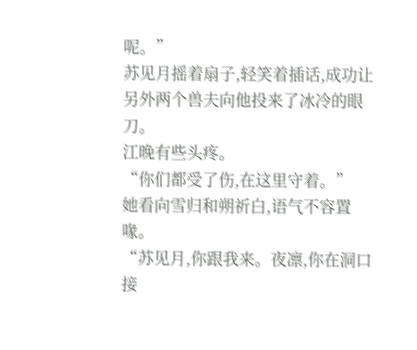呢。”
苏见月摇着扇子,轻笑着插话,成功让另外两个兽夫向他投来了冰冷的眼刀。
江晚有些头疼。
“你们都受了伤,在这里守着。”
她看向雪归和朔祈白,语气不容置喙。
“苏见月,你跟我来。夜凛,你在洞口接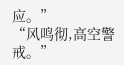应。”
“风鸣彻,高空警戒。”